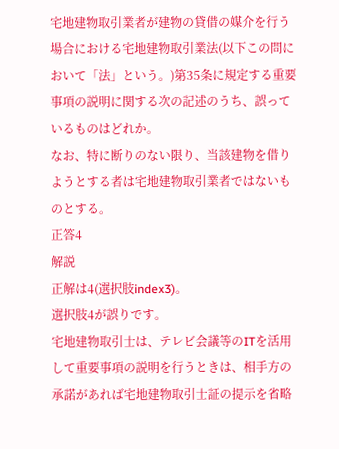宅地建物取引業者が建物の貸借の媒介を行う場合における宅地建物取引業法(以下この問において「法」という。)第35条に規定する重要事項の説明に関する次の記述のうち、誤っているものはどれか。
なお、特に断りのない限り、当該建物を借りようとする者は宅地建物取引業者ではないものとする。
正答4
解説
正解は4(選択肢index3)。
選択肢4が誤りです。
宅地建物取引士は、テレビ会議等のITを活用して重要事項の説明を行うときは、相手方の承諾があれば宅地建物取引士証の提示を省略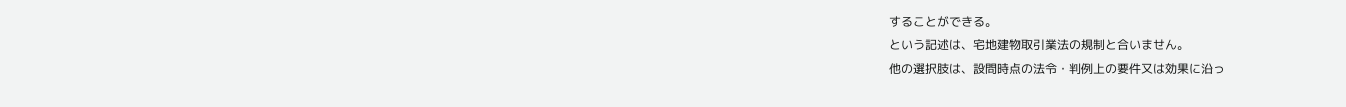することができる。
という記述は、宅地建物取引業法の規制と合いません。
他の選択肢は、設問時点の法令・判例上の要件又は効果に沿っ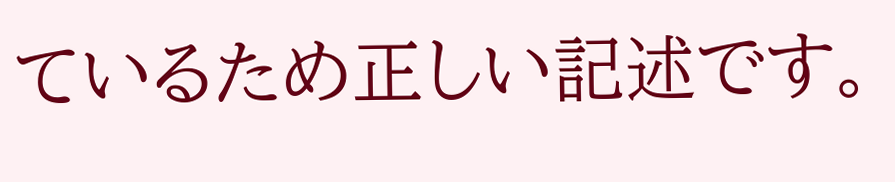ているため正しい記述です。